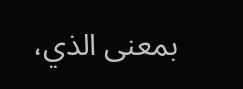بمعنى الذي،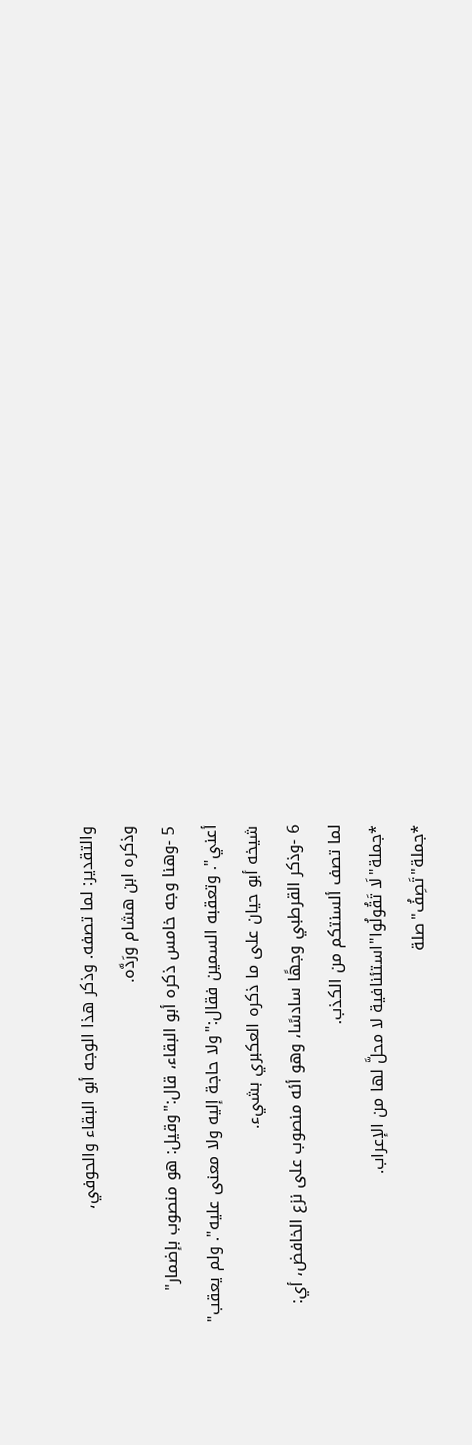والتقدير: لما تصفه. وذكر هذا الوجه أبو البقاء والحوفي،
وذكره ابن هشام ورَدَّه.
5 -وهنا وجه خامس ذكره أبو البقاء، قال:"وقيل: هو منصوب بإضمار"
أعني". وتعقبه السمين فقال:"ولا حاجة إليه ولا معنى عليه". ولم يعقب"
شيخه أبو حيان على ما ذكره العكبري بشيء.
6 -وذكر القرطبي وجهًا سادسًا، وهو أئه منصوب على نزع الخافض، أي:
لما تصف ألسنتكم من الكذب.
*جملة"لَا تَقُولُوا"استئنافية لا محلَّ لها من الإعراب.
*جملة"تَصِفُ"صلة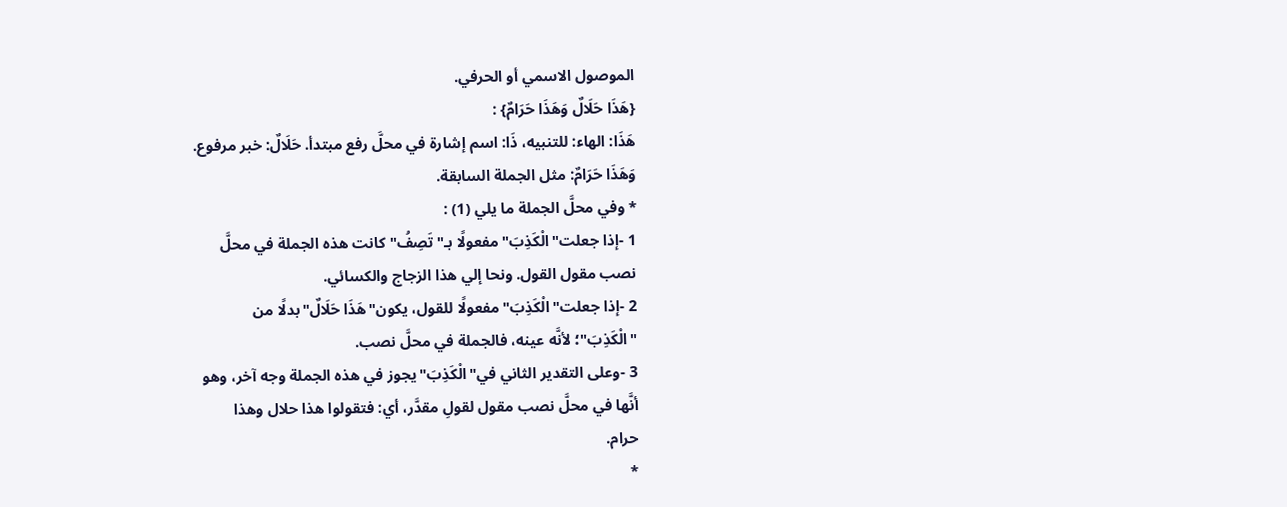الموصول الاسمي أو الحرفي.
{هَذَا حَلَالٌ وَهَذَا حَرَامٌ} :
هَذَا: الهاء: للتنبيه، ذَا: اسم إشارة في محلَّ رفع مبتدأ. حَلَالٌ: خبر مرفوع.
وَهَذَا حَرَامٌ: مثل الجملة السابقة.
* وفي محلَّ الجملة ما يلي (1) :
1 -إذا جعلت"الْكَذِبَ"مفعولًا بـ"تَصِفُ"كانت هذه الجملة في محلَّ
نصب مقول القول. ونحا إلي هذا الزجاج والكسائي.
2 -إذا جعلت"الْكَذِبَ"مفعولًا للقول، يكون"هَذَا حَلَالٌ"بدلًا من
"الْكَذِبَ"؛ لأنَّه عينه، فالجملة في محلَّ نصب.
3 -وعلى التقدير الثاني في"الْكَذِبَ"يجوز في هذه الجملة وجه آخر، وهو
أنَّها في محلَّ نصب مقول لقولِ مقدَّر، أي: فتقولوا هذا حلال وهذا
حرام.
*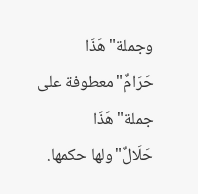وجملة"هَذَا حَرَامٌ"معطوفة على جملة"هَذَا حَلَالٌ"ولها حكمها.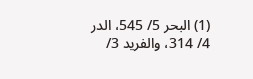(1) البحر 5/ 545، الدر 4/ 314، والفريد 3/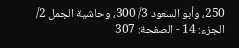250، وأبو السعود 3/ 300، وحاشية الجمل 2/
الجزء: 14 - الصفحة: 307